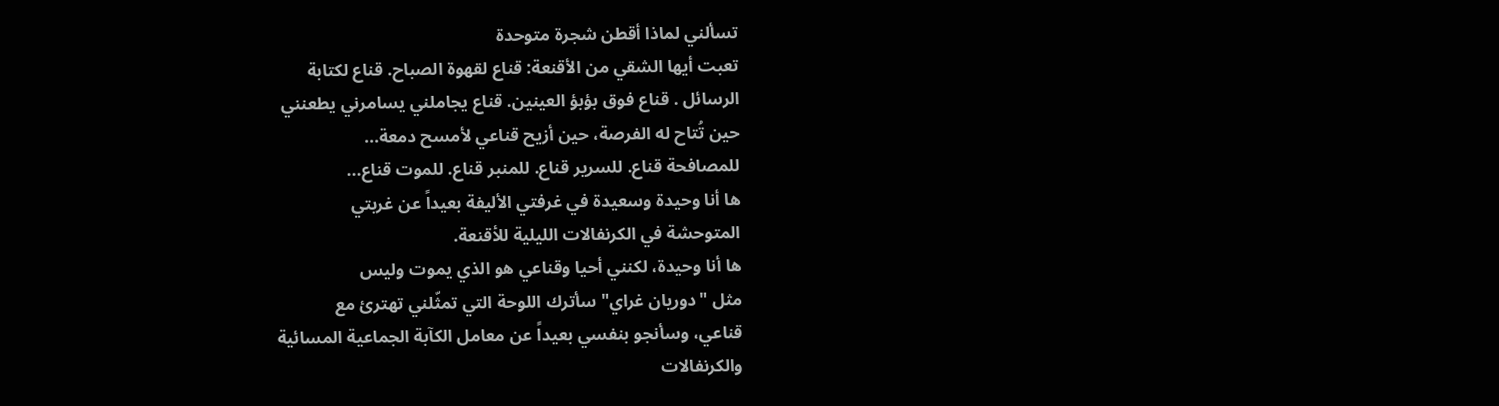تسألني لماذا أقطن شجرة متوحدة
تعبت أيها الشقي من الأقنعة: قناع لقهوة الصباح. قناع لكتابة
الرسائل . قناع فوق بؤبؤ العينين. قناع يجاملني يسامرني يطعنني
حين تُتاح له الفرصة، حين أزيح قناعي لأمسح دمعة...
للمصافحة قناع. للسرير قناع. للمنبر قناع. للموت قناع...
ها أنا وحيدة وسعيدة في غرفتي الأليفة بعيداً عن غربتي
المتوحشة في الكرنفالات الليلية للأقنعة.
ها أنا وحيدة، لكنني أحيا وقناعي هو الذي يموت وليس
مثل "دوريان غراي" سأترك اللوحة التي تمثّلني تهترئ مع
قناعي، وسأنجو بنفسي بعيداً عن معامل الكآبة الجماعية المسائية
والكرنفالات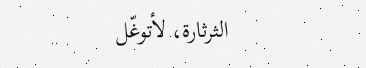الثرثارة، لأتوغّل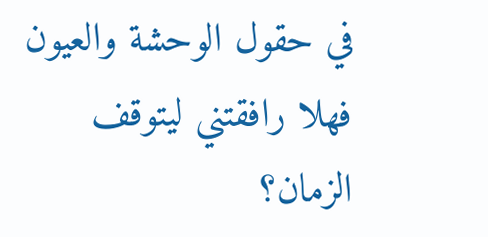في حقول الوحشة والعيون
فهلا رافقتني ليتوقف الزمان؟